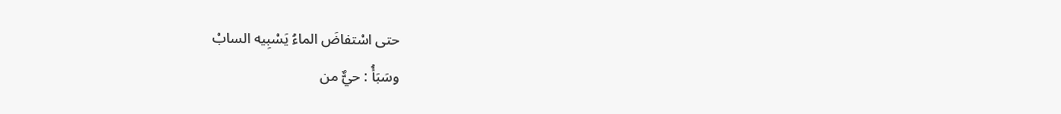حتى اسْتفاضَ الماءُ يَسْبِيه السابْ
وسَبَأُ : حيٌّ من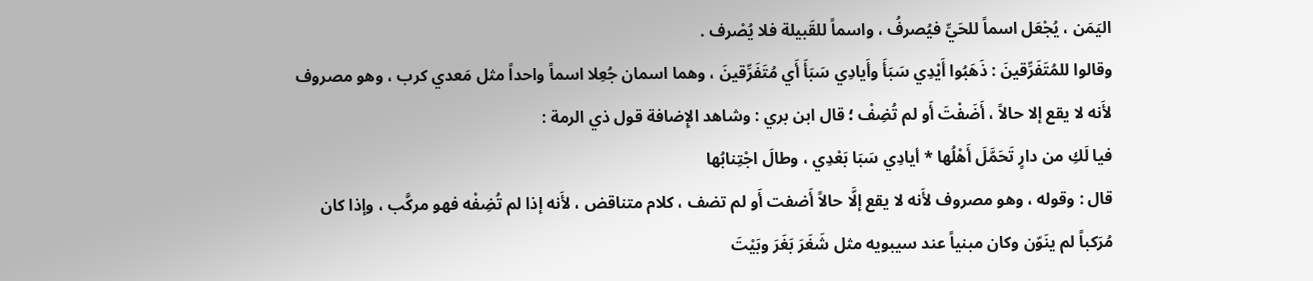اليَمَن ، يُجْعَل اسماً للحَيِّ فيُصرفُ ، واسماً للقَبيلة فلا يُصْرف .
وقالوا للمُتَفَرِّقينَ : ذَهَبُوا أَيْدِي سَبَأَ وأَيادِي سَبَأَ أَي مُتَفَرِّقينَ ، وهما اسمان جُعِلا اسماً واحداً مثل مَعدي كرب ، وهو مصروف لأَنه لا يقع إلا حالاً ، أَضَفْتَ أَو لم تُضِفْ ؛ قال ابن بري : وشاهد الإِضافة قول ذي الرمة :
فيا لَكِ من دارٍ تَحَمَّلَ أَهْلُها * أيادِي سَبَا بَعْدِي ، وطالَ اجْتِنابُها
قال : وقوله ، وهو مصروف لأَنه لا يقع إلَّا حالاً أَضفت أَو لم تضف ، كلام متناقض ، لأَنه إذا لم تُضِفْه فهو مركَّب ، وإذا كان مُرَكباً لم ينَوّن وكان مبنياً عند سيبويه مثل شَغَرَ بَغَرَ وبَيْتَ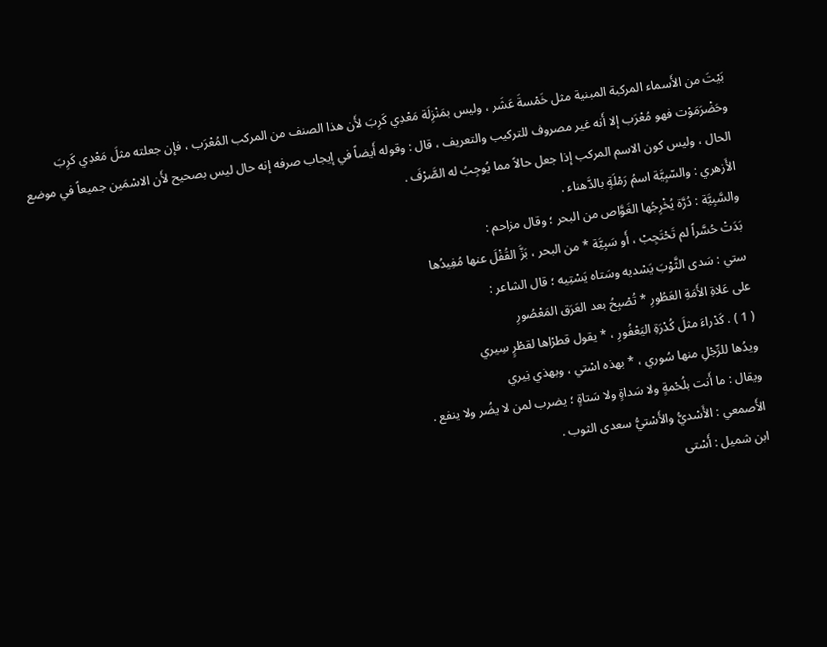بَيْتَ من الأَسماء المركبة المبنية مثل خَمْسةَ عَشَر ، وليس بمَنْزِلَة مَعْدِي كَرِبَ لأَن هذا الصنف من المركب المُعْرَب ، فإن جعلته مثلَ مَعْدِي كَرِبَ وحَضْرَمَوْت فهو مُعْرَب إلا أَنه غير مصروف للتركيب والتعريف ، قال : وقوله أَيضاً في إيجاب صرفه إنه حال ليس بصحيح لأَن الاسْمَين جميعاً في موضع الحال ، وليس كون الاسم المركب إذا جعل حالاً مما يُوجِبُ له الصَّرْفَ .
الأَزهري : والسّبِيَّة اسمُ رَمْلَةٍ بالدَّهناء .
والسَّبِيَّة : دُرَّة يُخْرِجُها الغَوَّاص من البحر ؛ وقال مزاحم :
بَدَتْ حُسَّراً لم تَحْتَجِبْ ، أَو سَبِيَّة * من البحر ، بَزَّ القُفْلَ عنها مُفِيدُها
ستي : سَدى الثَّوْبَ يَسْديه وسَتاه يَسْتِيه ؛ قال الشاعر :
على عَلاةِ الأَمَةِ العَطُورِ * تُصْبِحُ بعد العَرَق المَعْصُورِ
( 1 ) . كَدْراءَ مثلَ كُدْرَةِ اليَعْفُورِ ، * يقول قطرْاها لقطْرٍ سِيري
ويدُها للرِّجْلِ منها سُوري ، * بهذه اسْتي ، وبهذي نِيري
ويقال : ما أَنت بلُحْمةٍ ولا سَداةٍ ولا سَتاةٍ ؛ يضرب لمن لا يضُر ولا ينفع .
الأَصمعي : الأَسْديُّ والأَسْتيُّ سعدى الثوب .
ابن شميل : أَسْتى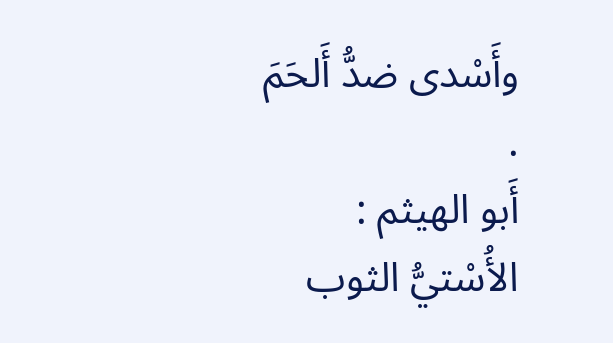وأَسْدى ضدُّ أَلحَمَ .
أَبو الهيثم : الأُسْتيُّ الثوب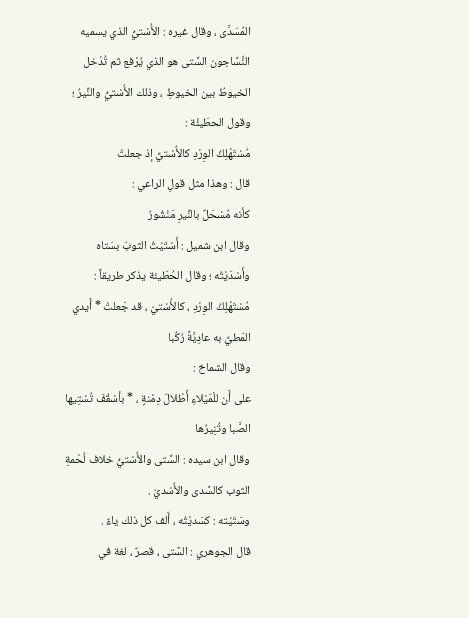المُسَدَّى ، وقال غيره : الأُسْتيُّ الذي يسميه النَّسَّاجون السَّتى هو الذي يُرْفع ثم تُدْخل الخيوطُ بين الخيوطِ ، وذلك الأُسْتيُّ والنِّيرُ ؛ وقول الحطَيئْة :
مُسْتَهْلِكُ الوِرْدِ كالأُسْتيِّ إذ جعلتْ
قال : وهذا مثل قولِ الراعي :
كأنه مُسْحَلٌ بالنِّيرِ مَنْشُورُ
وقال ابن شميل : أَسْتَيْتُ الثوبَ بسَتاه وأَسْدَيْتُه ؛ وقال الحُطَيئة يذكر طريقاً :
مُسْتَهْلِكُ الوِرْدِ ، كالأُسْتيّ ، قد جَعلتْ * أَيدي المَطيِّ به عادِيَّةً رُكُبا
وقال الشماخ :
على أَن للْمَيْلاءِ أَطْلالَ دِمْنةٍ ، * بأسْقُفَ تُسْتِيها الصَّبا وتُنِيرُها
وقال ابن سيده : السَّتى والأُسْتيُّ خلاف لُحْمةِ الثوب كالسَّدى والأُسْديّ .
وسَتَيْته : كسَديْتُه ، أَلف كل ذلك ياءٌ .
قال الجوهري : السَّتى ، قصرٌ ، لغة في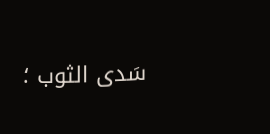سَدى الثوب ؛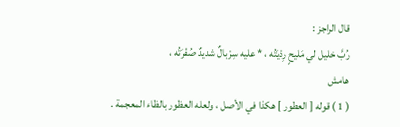قال الراجز :
رُبَّ خليل لي مَليحٍ رِدْيَتُه ، * عليه سِرْبالٌ شديدٌ صُفْرَتُه ،
هامش
( 1 ) قوله [ العطور ] هكذا في الأصل ، ولعله العظور بالظاء المعجمة .